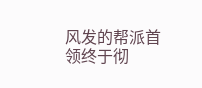风发的帮派首领终于彻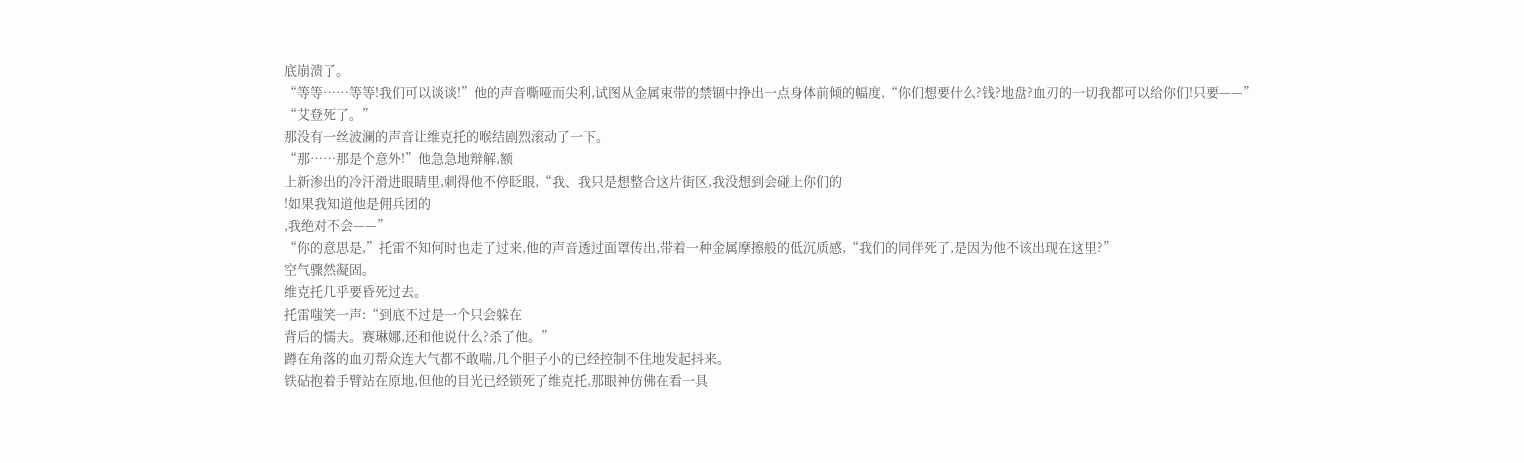底崩溃了。
“等等……等等!我们可以谈谈!”他的声音嘶哑而尖利,试图从金属束带的禁锢中挣出一点身体前倾的幅度,“你们想要什么?钱?地盘?血刃的一切我都可以给你们!只要——”
“艾登死了。”
那没有一丝波澜的声音让维克托的喉结剧烈滚动了一下。
“那……那是个意外!”他急急地辩解,额
上新渗出的冷汗滑进眼睛里,刺得他不停眨眼,“我、我只是想整合这片街区,我没想到会碰上你们的
!如果我知道他是佣兵团的
,我绝对不会——”
“你的意思是,”托雷不知何时也走了过来,他的声音透过面罩传出,带着一种金属摩擦般的低沉质感,“我们的同伴死了,是因为他不该出现在这里?”
空气骤然凝固。
维克托几乎要昏死过去。
托雷嗤笑一声:“到底不过是一个只会躲在
背后的懦夫。赛琳娜,还和他说什么?杀了他。”
蹲在角落的血刃帮众连大气都不敢喘,几个胆子小的已经控制不住地发起抖来。
铁砧抱着手臂站在原地,但他的目光已经锁死了维克托,那眼神仿佛在看一具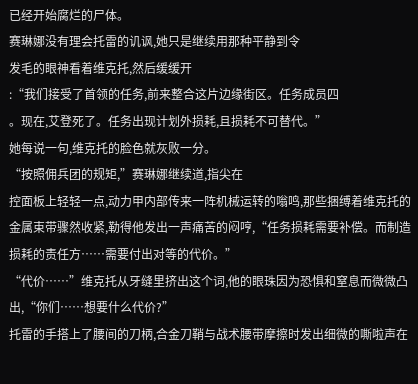已经开始腐烂的尸体。
赛琳娜没有理会托雷的讥讽,她只是继续用那种平静到令
发毛的眼神看着维克托,然后缓缓开
:“我们接受了首领的任务,前来整合这片边缘街区。任务成员四
。现在,艾登死了。任务出现计划外损耗,且损耗不可替代。”
她每说一句,维克托的脸色就灰败一分。
“按照佣兵团的规矩,”赛琳娜继续道,指尖在
控面板上轻轻一点,动力甲内部传来一阵机械运转的嗡鸣,那些捆缚着维克托的金属束带骤然收紧,勒得他发出一声痛苦的闷哼,“任务损耗需要补偿。而制造损耗的责任方……需要付出对等的代价。”
“代价……”维克托从牙缝里挤出这个词,他的眼珠因为恐惧和窒息而微微凸出,“你们……想要什么代价?”
托雷的手搭上了腰间的刀柄,合金刀鞘与战术腰带摩擦时发出细微的嘶啦声在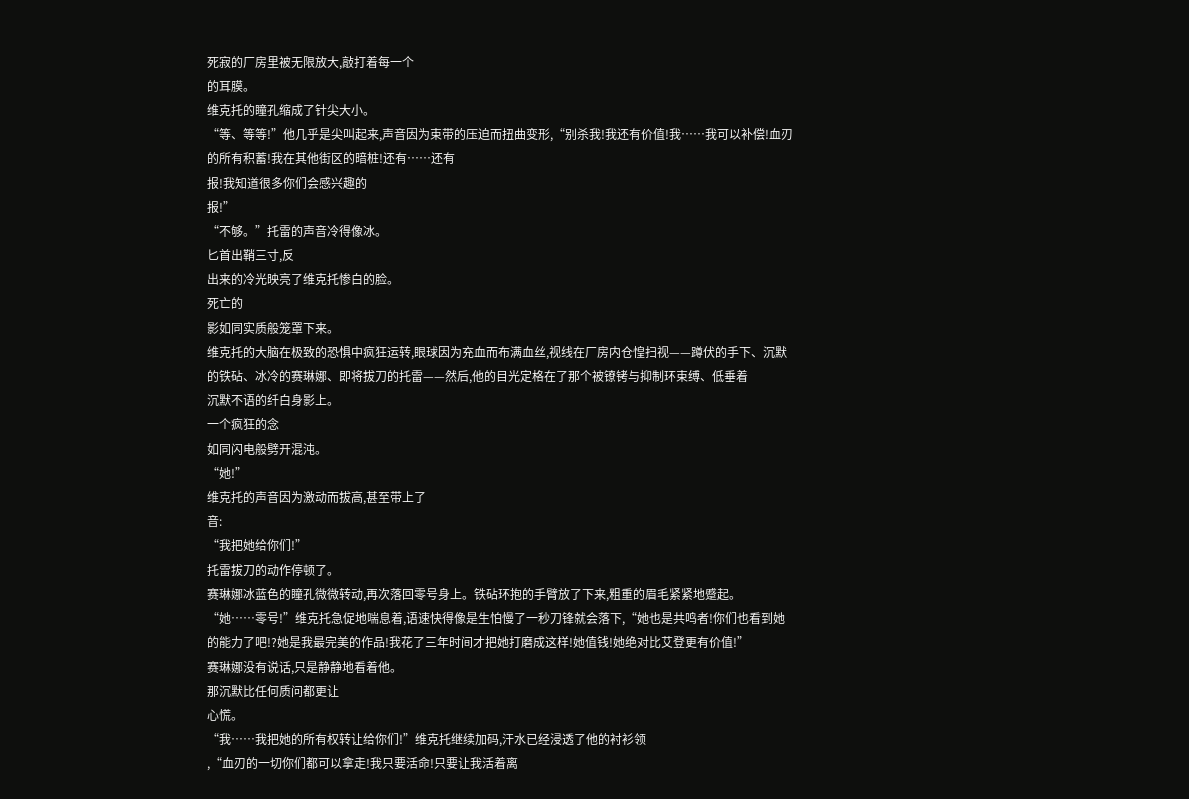死寂的厂房里被无限放大,敲打着每一个
的耳膜。
维克托的瞳孔缩成了针尖大小。
“等、等等!”他几乎是尖叫起来,声音因为束带的压迫而扭曲变形,“别杀我!我还有价值!我……我可以补偿!血刃的所有积蓄!我在其他街区的暗桩!还有……还有
报!我知道很多你们会感兴趣的
报!”
“不够。”托雷的声音冷得像冰。
匕首出鞘三寸,反
出来的冷光映亮了维克托惨白的脸。
死亡的
影如同实质般笼罩下来。
维克托的大脑在极致的恐惧中疯狂运转,眼球因为充血而布满血丝,视线在厂房内仓惶扫视——蹲伏的手下、沉默的铁砧、冰冷的赛琳娜、即将拔刀的托雷——然后,他的目光定格在了那个被镣铐与抑制环束缚、低垂着
沉默不语的纤白身影上。
一个疯狂的念
如同闪电般劈开混沌。
“她!”
维克托的声音因为激动而拔高,甚至带上了
音:
“我把她给你们!”
托雷拔刀的动作停顿了。
赛琳娜冰蓝色的瞳孔微微转动,再次落回零号身上。铁砧环抱的手臂放了下来,粗重的眉毛紧紧地蹙起。
“她……零号!”维克托急促地喘息着,语速快得像是生怕慢了一秒刀锋就会落下,“她也是共鸣者!你们也看到她的能力了吧!?她是我最完美的作品!我花了三年时间才把她打磨成这样!她值钱!她绝对比艾登更有价值!”
赛琳娜没有说话,只是静静地看着他。
那沉默比任何质问都更让
心慌。
“我……我把她的所有权转让给你们!”维克托继续加码,汗水已经浸透了他的衬衫领
,“血刃的一切你们都可以拿走!我只要活命!只要让我活着离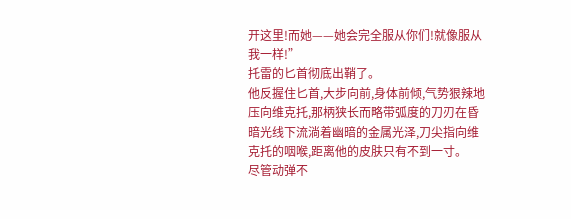开这里!而她——她会完全服从你们!就像服从我一样!”
托雷的匕首彻底出鞘了。
他反握住匕首,大步向前,身体前倾,气势狠辣地压向维克托,那柄狭长而略带弧度的刀刃在昏暗光线下流淌着幽暗的金属光泽,刀尖指向维克托的咽喉,距离他的皮肤只有不到一寸。
尽管动弹不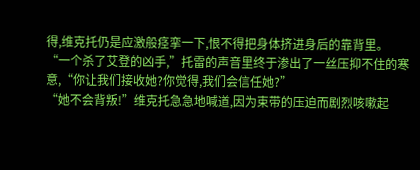得,维克托仍是应激般痉挛一下,恨不得把身体挤进身后的靠背里。
“一个杀了艾登的凶手,”托雷的声音里终于渗出了一丝压抑不住的寒意,“你让我们接收她?你觉得,我们会信任她?”
“她不会背叛!”维克托急急地喊道,因为束带的压迫而剧烈咳嗽起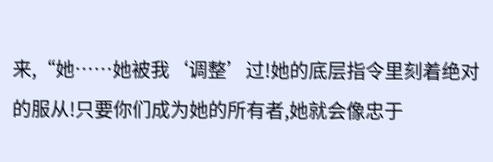来,“她……她被我‘调整’过!她的底层指令里刻着绝对的服从!只要你们成为她的所有者,她就会像忠于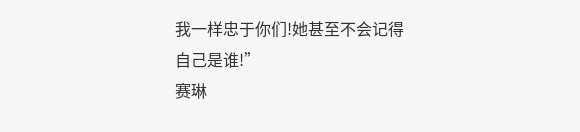我一样忠于你们!她甚至不会记得自己是谁!”
赛琳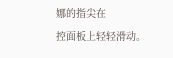娜的指尖在
控面板上轻轻滑动。